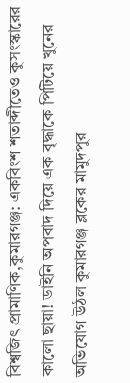বিশ্বজিৎ প্রামাণিক,কুমারগঞ্জ: একবিংশ শতাব্দীতেও কুসংস্কারের কালো ছায়া! ডাইনি অপবাদ দিয়ে এক বৃদ্ধাকে পিটিয়ে খুনের অভিযোগ উঠল কুমারগঞ্জ ব্লকের মামুদপুর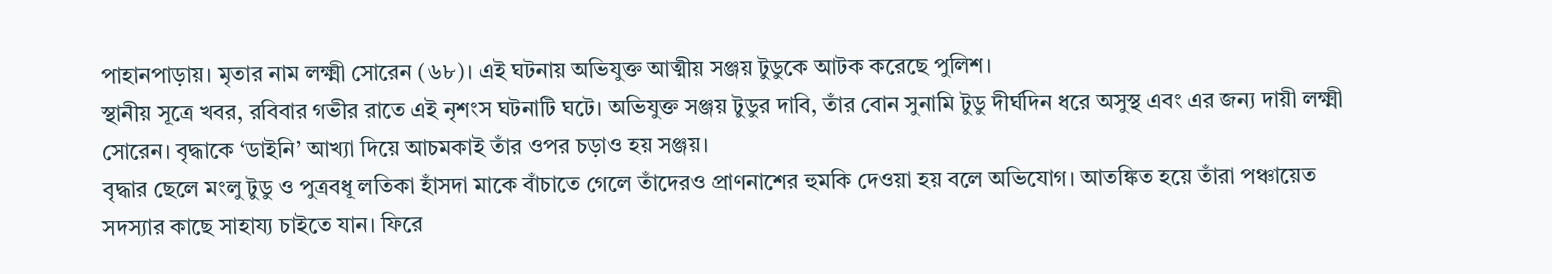পাহানপাড়ায়। মৃতার নাম লক্ষ্মী সোরেন (৬৮)। এই ঘটনায় অভিযুক্ত আত্মীয় সঞ্জয় টুডুকে আটক করেছে পুলিশ।
স্থানীয় সূত্রে খবর, রবিবার গভীর রাতে এই নৃশংস ঘটনাটি ঘটে। অভিযুক্ত সঞ্জয় টুডুর দাবি, তাঁর বোন সুনামি টুডু দীর্ঘদিন ধরে অসুস্থ এবং এর জন্য দায়ী লক্ষ্মী সোরেন। বৃদ্ধাকে ‘ডাইনি’ আখ্যা দিয়ে আচমকাই তাঁর ওপর চড়াও হয় সঞ্জয়।
বৃদ্ধার ছেলে মংলু টুডু ও পুত্রবধূ লতিকা হাঁসদা মাকে বাঁচাতে গেলে তাঁদেরও প্রাণনাশের হুমকি দেওয়া হয় বলে অভিযোগ। আতঙ্কিত হয়ে তাঁরা পঞ্চায়েত সদস্যার কাছে সাহায্য চাইতে যান। ফিরে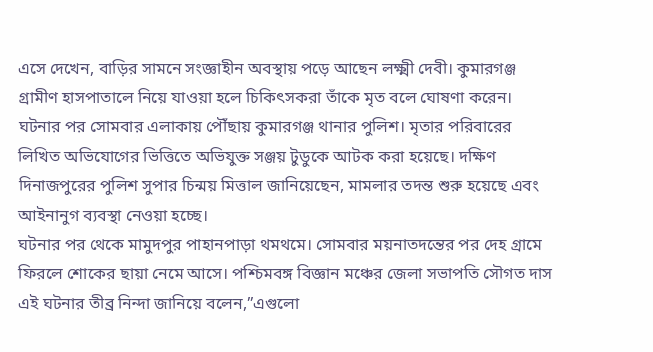এসে দেখেন, বাড়ির সামনে সংজ্ঞাহীন অবস্থায় পড়ে আছেন লক্ষ্মী দেবী। কুমারগঞ্জ গ্রামীণ হাসপাতালে নিয়ে যাওয়া হলে চিকিৎসকরা তাঁকে মৃত বলে ঘোষণা করেন।
ঘটনার পর সোমবার এলাকায় পৌঁছায় কুমারগঞ্জ থানার পুলিশ। মৃতার পরিবারের লিখিত অভিযোগের ভিত্তিতে অভিযুক্ত সঞ্জয় টুডুকে আটক করা হয়েছে। দক্ষিণ দিনাজপুরের পুলিশ সুপার চিন্ময় মিত্তাল জানিয়েছেন, মামলার তদন্ত শুরু হয়েছে এবং আইনানুগ ব্যবস্থা নেওয়া হচ্ছে।
ঘটনার পর থেকে মামুদপুর পাহানপাড়া থমথমে। সোমবার ময়নাতদন্তের পর দেহ গ্রামে ফিরলে শোকের ছায়া নেমে আসে। পশ্চিমবঙ্গ বিজ্ঞান মঞ্চের জেলা সভাপতি সৌগত দাস এই ঘটনার তীব্র নিন্দা জানিয়ে বলেন,”এগুলো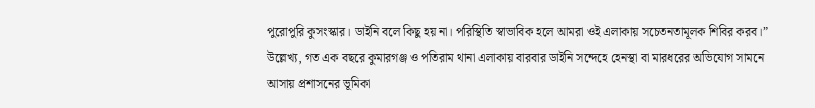পুরোপুরি কুসংস্কার। ডাইনি বলে কিছু হয় না। পরিস্থিতি স্বাভাবিক হলে আমরা ওই এলাকায় সচেতনতামূলক শিবির করব।” উল্লেখ্য, গত এক বছরে কুমারগঞ্জ ও পতিরাম থানা এলাকায় বারবার ডাইনি সন্দেহে হেনস্থা বা মারধরের অভিযোগ সামনে আসায় প্রশাসনের ভূমিকা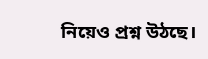নিয়েও প্রশ্ন উঠছে।